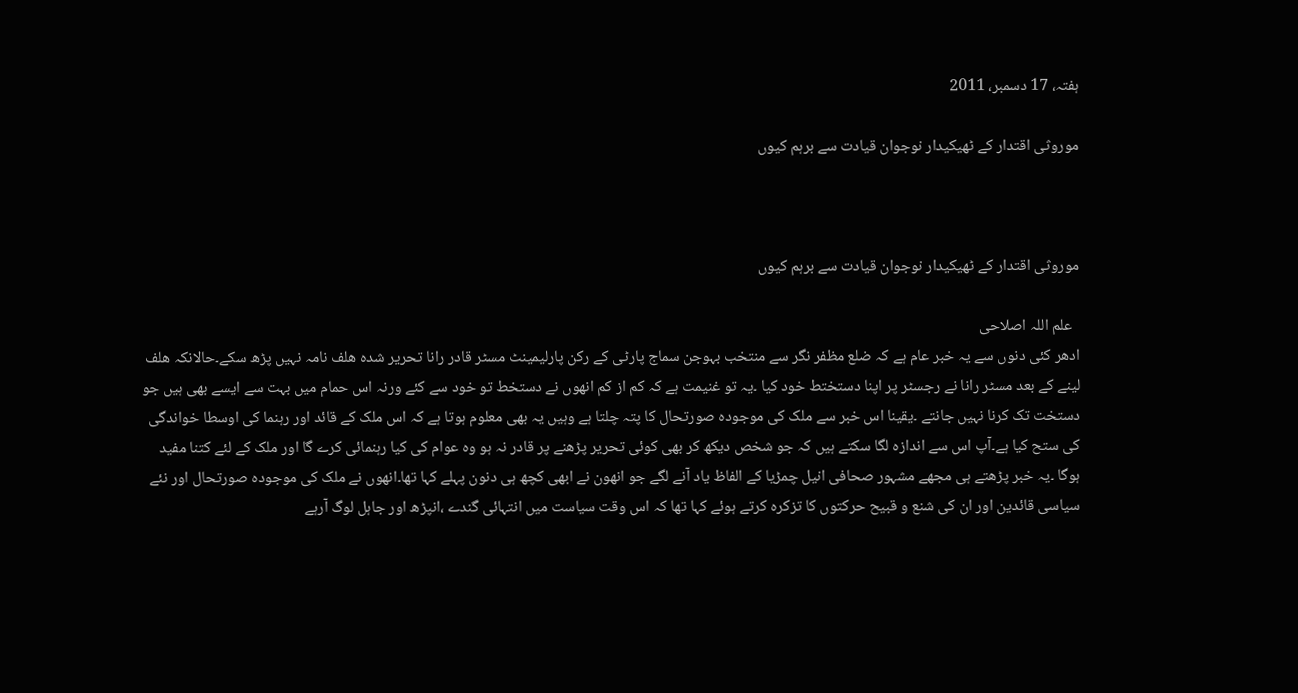ہفتہ، 17 دسمبر، 2011

موروثی اقتدار کے ٹھیکیدار نوجوان قیادت سے برہم کیوں



موروثی اقتدار کے ٹھیکیدار نوجوان قیادت سے برہم کیوں

  علم اللہ اصلاحی
ادھر کئی دنوں سے یہ خبر عام ہے کہ ضلع مظفر نگر سے منتخب بہوجن سماج پارٹی کے رکن پارلیمینٹ مسٹر قادر رانا تحریر شدہ ھلف نامہ نہیں پڑھ سکے۔حالانکہ ھلف لینے کے بعد مسٹر رانا نے رجسٹر پر اپنا دستختط خود کیا ۔یہ تو غنیمت ہے کہ کم از کم انھوں نے دستخط تو خود سے کئے ورنہ اس حمام میں بہت سے ایسے بھی ہیں جو دستخت تک کرنا نہیں جانتے ۔یقینا اس خبر سے ملک کی موجودہ صورتحال کا پتہ چلتا ہے وہیں یہ بھی معلوم ہوتا ہے کہ اس ملک کے قائد اور رہنما کی اوسطا خواندگی کی ستح کیا ہے۔آپ اس سے اندازہ لگا سکتے ہیں کہ جو شخص دیکھ کر بھی کوئی تحریر پڑھنے پر قادر نہ ہو وہ عوام کی کیا رہنمائی کرے گا اور ملک کے لئے کتنا مفید ہوگا ۔یہ خبر پڑھتے ہی مجھے مشہور صحافی انیل چمڑیا کے الفاظ یاد آنے لگے جو انھون نے ابھی کچھ ہی دنون پہلے کہا تھا۔انھوں نے ملک کی موجودہ صورتحال اور نئے سیاسی قائدین اور ان کی شنع و قبیح حرکتوں کا تزکرہ کرتے ہوئے کہا تھا کہ اس وقت سیاست میں انتہائی گندے ،انپڑھ اور جاہل لوگ آرہے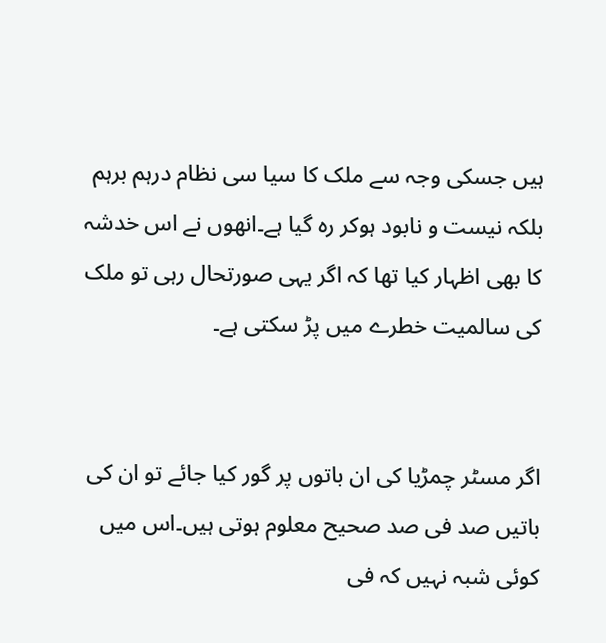ہیں جسکی وجہ سے ملک کا سیا سی نظام درہم برہم بلکہ نیست و نابود ہوکر رہ گیا ہے۔انھوں نے اس خدشہ کا بھی اظہار کیا تھا کہ اگر یہی صورتحال رہی تو ملک کی سالمیت خطرے میں پڑ سکتی ہے۔


اگر مسٹر چمڑیا کی ان باتوں پر گور کیا جائے تو ان کی باتیں صد فی صد صحیح معلوم ہوتی ہیں۔اس میں کوئی شبہ نہیں کہ فی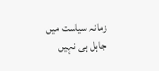زمانہ سیاست میں جاہل ہی نہیں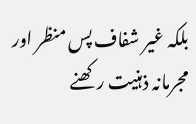بلکہ غیر شفاف پس منظر اور مجرمانہ ذہنیت رکھنے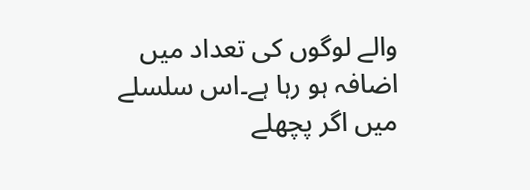والے لوگوں کی تعداد میں اضافہ ہو رہا ہے۔اس سلسلے میں اگر پچھلے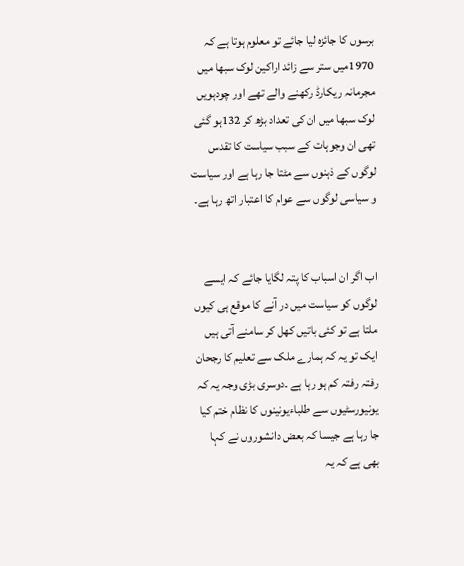برسوں کا جائزہ لیا جائے تو معلوم ہوتا ہے کہ 1970میں ستر سے زائد اراکین لوک سبھا میں مجرمانہ ریکارڈ رکھنے والے تھے اور چودہویں لوک سبھا میں ان کی تعداد بڑھ کر 132ہو گئی تھی ان وجوہات کے سبب سیاست کا تقدس لوگوں کے ذہنوں سے مٹتا جا رہا ہے اور سیاست و سیاسی لوگوں سے عوام کا اعتبار اتھ رہا ہے۔


اب اگر ان اسباب کا پتہ لگایا جائے کہ ایسے لوگوں کو سیاست میں در آنے کا موقع ہی کیوں ملتا ہے تو کئی باتیں کھل کر سامنے آتی ہیں ایک تو یہ کہ ہمارے ملک سے تعلیم کا رجحان رفتہ رفتہ کم ہو رہا ہے ۔دوسری بڑی وجہ یہ کہ یونیورسٹیوں سے طلباءیونینوں کا نظام ختم کیا جا رہا ہے جیسا کہ بعض دانشوروں نے کہا بھی ہے کہ یہ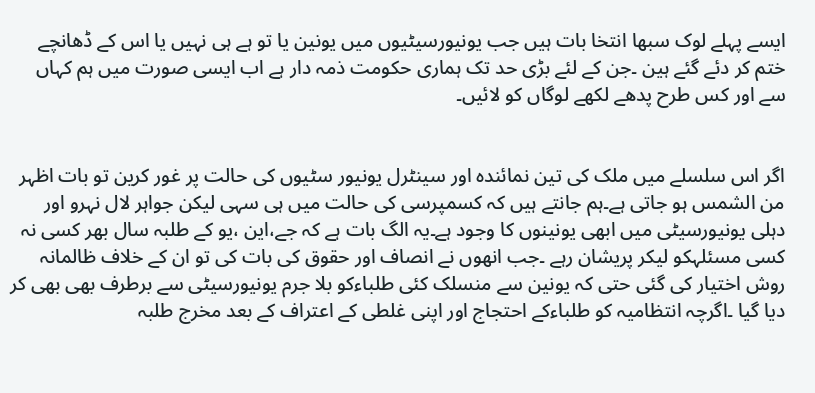ایسے پہلے لوک سبھا انتخا بات ہیں جب یونیورسیٹیوں میں یونین یا تو ہے ہی نہیں یا اس کے ڈھانچے ختم کر دئے گئے ہین ۔جن کے لئے بڑی حد تک ہماری حکومت ذمہ دار ہے اب ایسی صورت میں ہم کہاں سے اور کس طرح پدھے لکھے لوگاں کو لائیں۔


اگر اس سلسلے میں ملک کی تین نمائندہ اور سینٹرل یونیور سٹیوں کی حالت پر غور کرین تو بات اظہر من الشمس ہو جاتی ہے۔ہم جانتے ہیں کہ کسمپرسی کی حالت میں ہی سہی لیکن جواہر لال نہرو اور دہلی یونیورسیٹی میں ابھی یونینوں کا وجود ہے۔یہ الگ بات ہے کہ جے،این ،یو کے طلبہ سال بھر کسی نہ کسی مسئلہکو لیکر پریشان رہے ۔جب انھوں نے انصاف اور حقوق کی بات کی تو ان کے خلاف ظالمانہ روش اختیار کی گئی حتی کہ یونین سے منسلک کئی طلباءکو بلا جرم یونیورسیٹی سے برطرف بھی بھی کر دیا گیا ۔اگرچہ انتظامیہ کو طلباءکے احتجاج اور اپنی غلطی کے اعتراف کے بعد مخرج طلبہ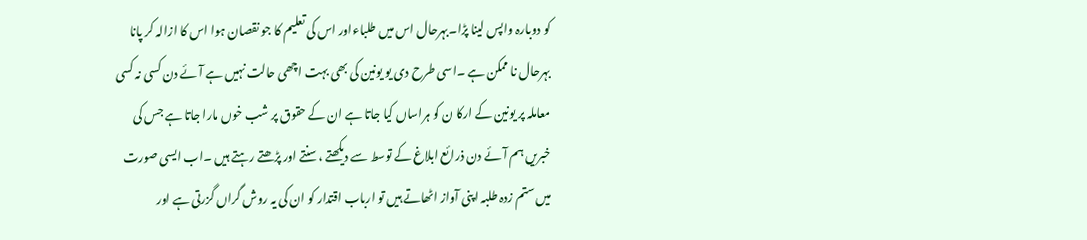کو دوبارہ واپس لینا پڑا۔بہرحال اس میں طلباءاور اس کی تعلیم کا جو نقصان ہوا اس کا ازالہ کر پانا بہرحال نا ممکن ہے ۔اسی طرح دی یو یونین کی بھی بہت اچھی حالت نہیں ہے آئے دن کسی نہ کسی معاملہ پر یونین کے ارکا ن کو ہراساں کیا جاتا ہے ان کے حقوق پر شب خوں مارا جاتا ہے جس کی خبریں ہم آئے دن ذرائع ابلاغ کے توسط سے دیکھتے ،سنتے اور پڑھتے رہتے ہیں ۔اب ایسی صورت میں ستم زدہ طلبہ اپنی آواز اٹھاتے ہیں تو ارباب اقتدار کو ان کی یہ روش گراں گزرتی ہے اور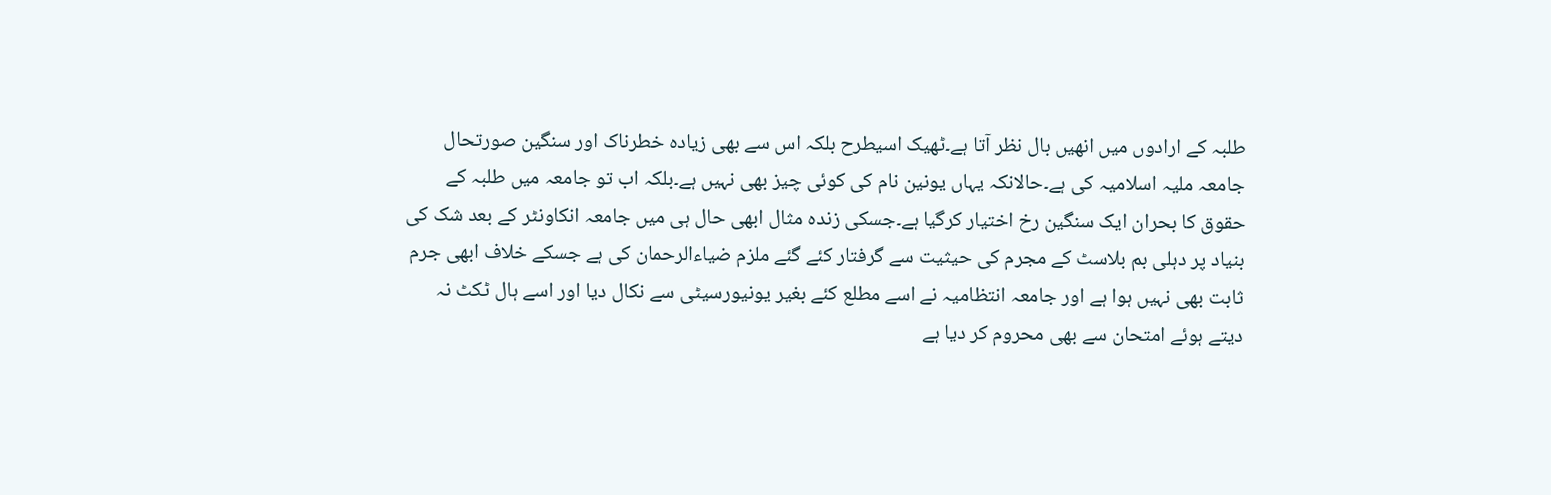طلبہ کے ارادوں میں انھیں بال نظر آتا ہے۔ٹھیک اسیطرح بلکہ اس سے بھی زیادہ خطرناک اور سنگین صورتحال جامعہ ملیہ اسلامیہ کی ہے۔حالانکہ یہاں یونین نام کی کوئی چیز بھی نہیں ہے۔بلکہ اب تو جامعہ میں طلبہ کے حقوق کا بحران ایک سنگین رخ اختیار کرگیا ہے۔جسکی زندہ مثال ابھی حال ہی میں جامعہ انکاونٹر کے بعد شک کی بنیاد پر دہلی بم بلاسٹ کے مجرم کی حیثیت سے گرفتار کئے گئے ملزم ضیاءالرحمان کی ہے جسکے خلاف ابھی جرم ثابت بھی نہیں ہوا ہے اور جامعہ انتظامیہ نے اسے مطلع کئے بغیر یونیورسیٹی سے نکال دیا اور اسے ہال ٹکٹ نہ دیتے ہوئے امتحان سے بھی محروم کر دیا ہے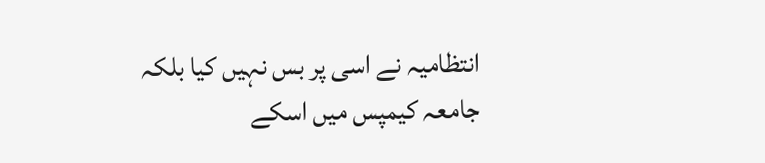انتظامیہ نے اسی پر بس نہیں کیا بلکہ جامعہ کیمپس میں اسکے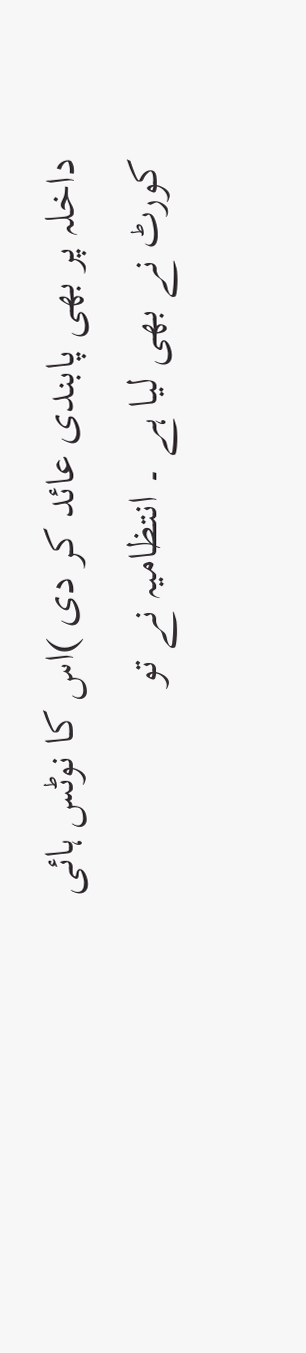داخلہ پر بھی پابندی عائد کر دی )اس کا نوٹس ہائی کورٹ نے بھی لیا ہے ۔ انتظامیہ نے تو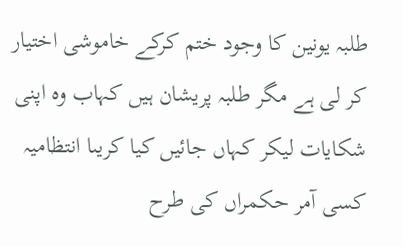طلبہ یونین کا وجود ختم کرکے خاموشی اختیار کر لی ہے مگر طلبہ پریشان ہیں کہاب وہ اپنی شکایات لیکر کہاں جائیں کیا کریںا انتظامیہ کسی آمر حکمراں کی طرح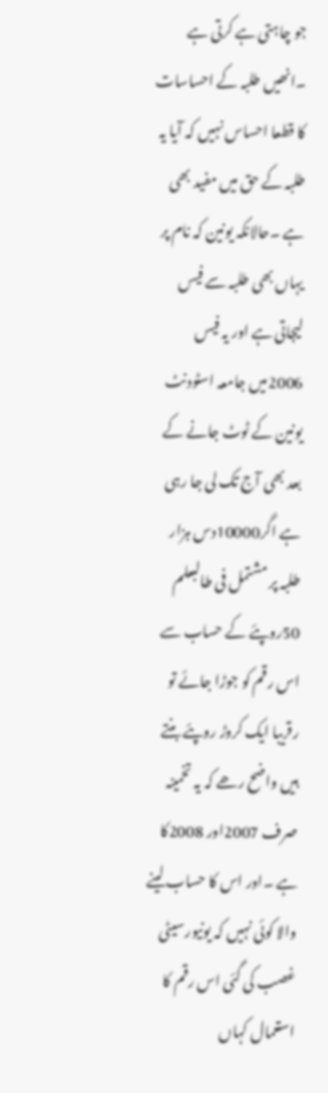جو چاہتی ہے کرتی ہے ۔انھیں طلبہ کے احساسات کا قطعا احساس نہیں کہ آیا یہ طلبہ کے حق میں مفید بھی ہے ۔حالانکہ یونین کہ نام پر یہاں بھی طلبہ سے فیس لیجاتی ہے اور یہ فیس 2006میں جامعہ اسٹودنٹ یونین کے ٹوٹ جانے کے بعد بھی آج تک لی جا رہی ہے اگر10000دس ہزار طلبہ پر مشتمل فی طالبعلم 50روپئے کے حساب سے اس رقم کو جوڑا جائے تو رقریبا ایک کروڑ روپئے بنتے ہیں واضح رھے کہ یہ تخمینہ صرف 2007اور 2008کا ہے ۔اور اس کا حساب لینے والا کوئی نہیں کہ یونیورسیٹی غصب کی گئی اس رقم کا استعمال کہاں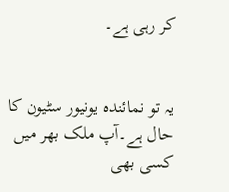کر رہی ہے۔


یہ تو نمائندہ یونیور سٹیون کا حال ہے۔آپ ملک بھر میں کسی بھی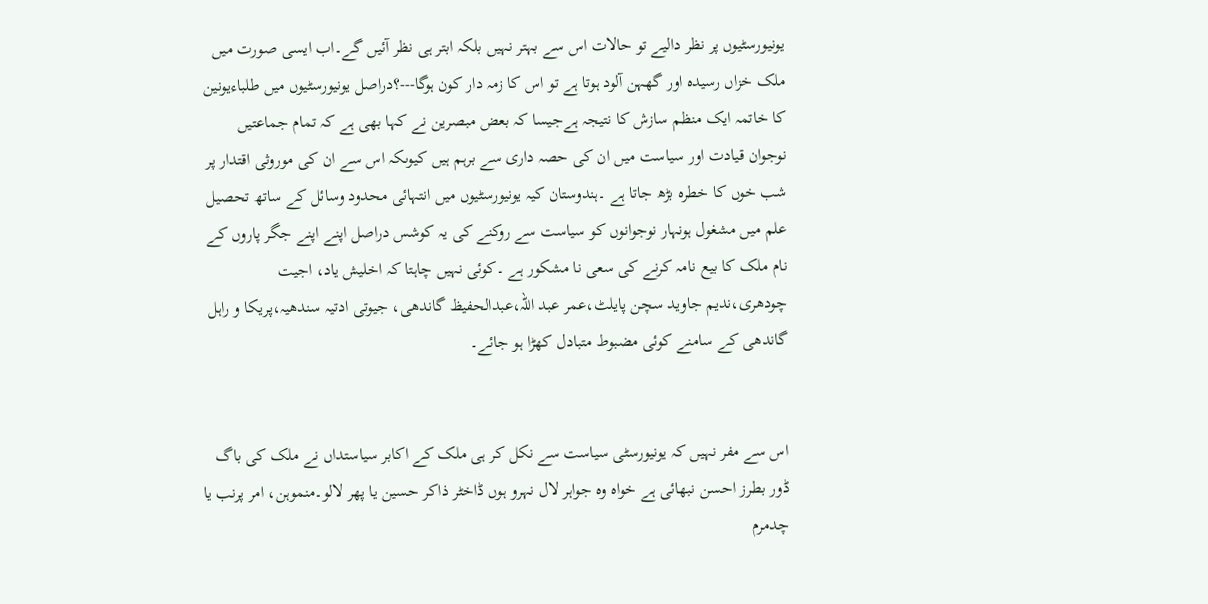یونیورسٹیوں پر نظر دالیے تو حالات اس سے بہتر نہیں بلکہ ابتر ہی نظر آئیں گے۔اب ایسی صورت میں ملک خزاں رسیدہ اور گھہن آلود ہوتا ہے تو اس کا زمہ دار کون ہوگا---؟دراصل یونیورسٹیوں میں طلباءیونین کا خاتمہ ایک منظم سازش کا نتیجہ ہےجیسا کہ بعض مبصرین نے کہا بھی ہے کہ تمام جماعتیں نوجوان قیادت اور سیاست میں ان کی حصہ داری سے برہم ہیں کیوںکہ اس سے ان کی موروثی اقتدار پر شب خوں کا خطرہ بڑھ جاتا ہے ۔ہندوستان کیہ یونیورسٹیوں میں انتہائی محدود وسائل کے ساتھ تحصیل علم میں مشغول ہونہار نوجوانوں کو سیاست سے روکنے کی یہ کوشس دراصل اپنے اپنے جگر پاروں کے نام ملک کا بیع نامہ کرنے کی سعی نا مشکور ہے ۔کوئی نہیں چاہتا کہ اخلیش یاد، اجیت چودھری،ندیم جاوید سچن پایلٹ،عمر عبد اللہ،عبدالحفیظ گاندھی، جیوتی ادتیہ سندھیہ،پریکا و راہل گاندھی کے سامنے کوئی مضبوط متبادل کھڑا ہو جائے۔


اس سے مفر نہیں کہ یونیورسٹی سیاست سے نکل کر ہی ملک کے اکابر سیاستداں نے ملک کی باگ ڈور بطرز احسن نبھائی ہے خواہ وہ جواہر لال نہرو ہوں ڈاخٹر ذاکر حسین یا پھر لالو۔منموہن، امر پرنب یا چدمرم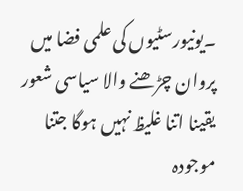۔یونیورسٹیوں کی علمی فضا میں پروان چڑھنے والا سیاسی شعور یقینا اتنا غلیظ نہیں ہوگا جتنا موجودہ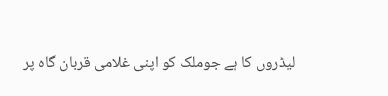لیڈروں کا ہے جوملک کو اپنی غلامی قربان گاہ پر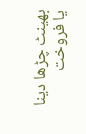بھینٹ چڑھا دینا یا فروخت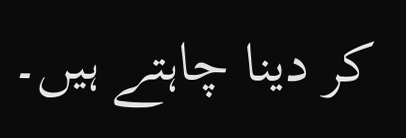کر دینا چاہتے ہیں۔